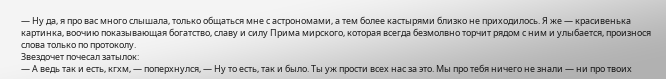— Ну да, я про вас много слышала, только общаться мне с астрономами, а тем более кастырями близко не приходилось. Я же — красивенька картинка, воочию показывающая богатство, славу и силу Прима мирского, которая всегда безмолвно торчит рядом с ним и улыбается, произнося слова только по протоколу.
Звездочет почесал затылок:
— А ведь так и есть, кгхм, — поперхнулся, — Ну то есть, так и было. Ты уж прости всех нас за это. Мы про тебя ничего не знали — ни про твоих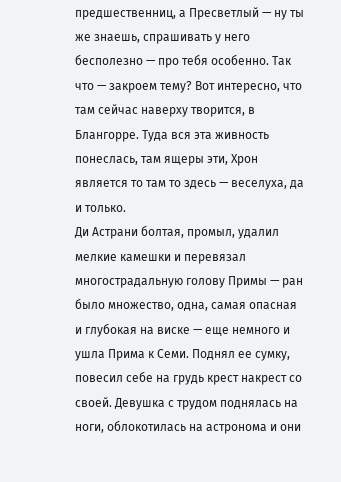предшественниц, а Пресветлый — ну ты же знаешь, спрашивать у него бесполезно — про тебя особенно. Так что — закроем тему? Вот интересно, что там сейчас наверху творится, в Блангорре. Туда вся эта живность понеслась, там ящеры эти, Хрон является то там то здесь — веселуха, да и только.
Ди Астрани болтая, промыл, удалил мелкие камешки и перевязал многострадальную голову Примы — ран было множество, одна, самая опасная и глубокая на виске — еще немного и ушла Прима к Семи. Поднял ее сумку, повесил себе на грудь крест накрест со своей. Девушка с трудом поднялась на ноги, облокотилась на астронома и они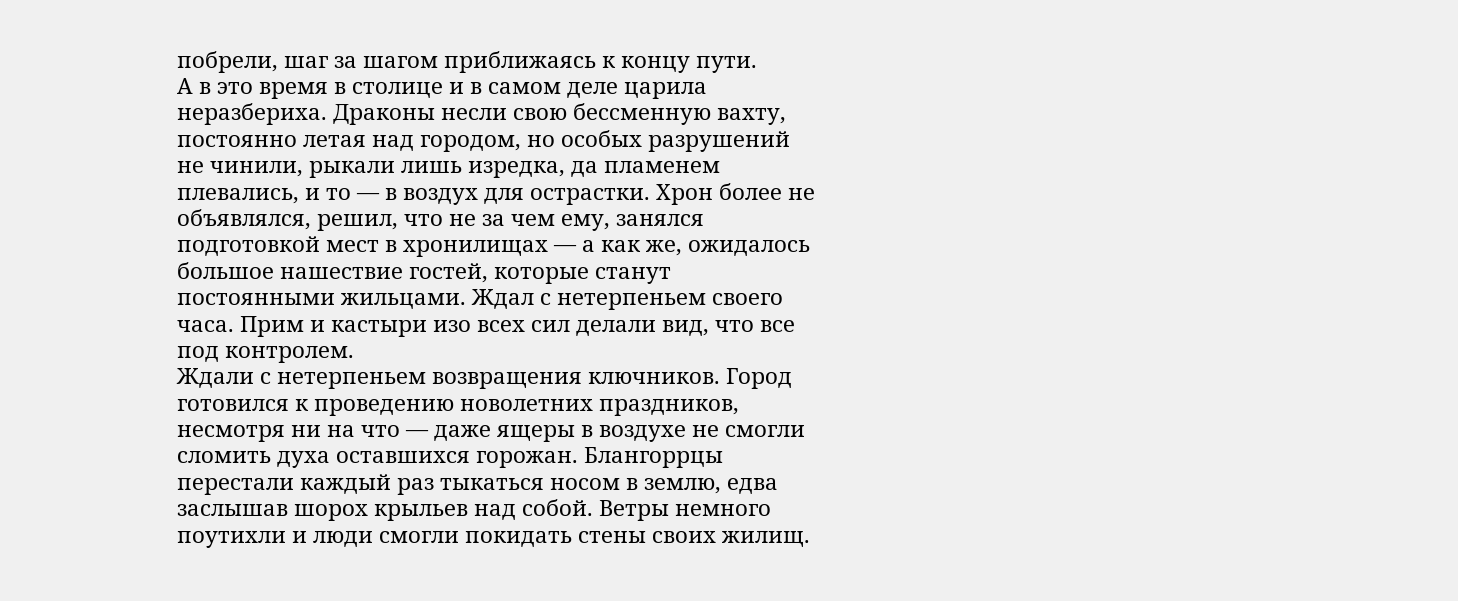побрели, шаг за шагом приближаясь к концу пути.
А в это время в столице и в самом деле царила неразбериха. Драконы несли свою бессменную вахту, постоянно летая над городом, но особых разрушений не чинили, рыкали лишь изредка, да пламенем плевались, и то — в воздух для острастки. Хрон более не объявлялся, решил, что не за чем ему, занялся подготовкой мест в хронилищах — а как же, ожидалось большое нашествие гостей, которые станут постоянными жильцами. Ждал с нетерпеньем своего часа. Прим и кастыри изо всех сил делали вид, что все под контролем.
Ждали с нетерпеньем возвращения ключников. Город готовился к проведению новолетних праздников, несмотря ни на что — даже ящеры в воздухе не смогли сломить духа оставшихся горожан. Блангоррцы перестали каждый раз тыкаться носом в землю, едва заслышав шорох крыльев над собой. Ветры немного поутихли и люди смогли покидать стены своих жилищ.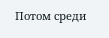Потом среди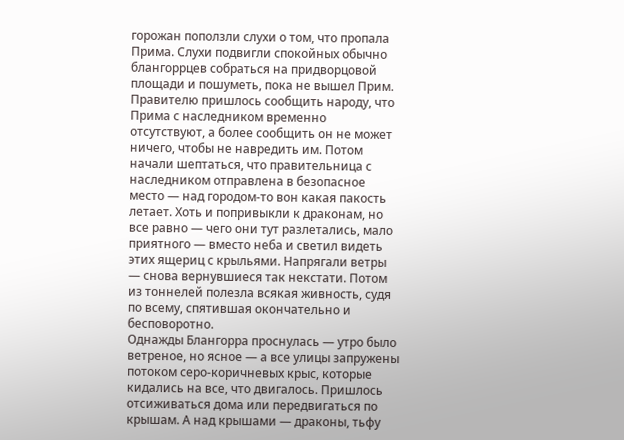горожан поползли слухи о том, что пропала Прима. Слухи подвигли спокойных обычно блангоррцев собраться на придворцовой площади и пошуметь, пока не вышел Прим. Правителю пришлось сообщить народу, что Прима с наследником временно отсутствуют, а более сообщить он не может ничего, чтобы не навредить им. Потом начали шептаться, что правительница с наследником отправлена в безопасное место — над городом-то вон какая пакость летает. Хоть и попривыкли к драконам, но все равно — чего они тут разлетались, мало приятного — вместо неба и светил видеть этих ящериц с крыльями. Напрягали ветры — снова вернувшиеся так некстати. Потом из тоннелей полезла всякая живность, судя по всему, спятившая окончательно и бесповоротно.
Однажды Блангорра проснулась — утро было ветреное, но ясное — а все улицы запружены потоком серо-коричневых крыс, которые кидались на все, что двигалось. Пришлось отсиживаться дома или передвигаться по крышам. А над крышами — драконы, тьфу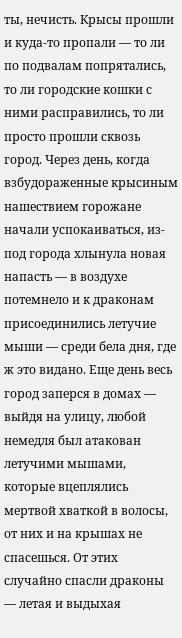ты, нечисть. Крысы прошли и куда-то пропали — то ли по подвалам попрятались, то ли городские кошки с ними расправились, то ли просто прошли сквозь город. Через день, когда взбудораженные крысиным нашествием горожане начали успокаиваться, из-под города хлынула новая напасть — в воздухе потемнело и к драконам присоединились летучие мыши — среди бела дня, где ж это видано. Еще день весь город заперся в домах — выйдя на улицу, любой немедля был атакован летучими мышами, которые вцеплялись мертвой хваткой в волосы, от них и на крышах не спасешься. От этих случайно спасли драконы — летая и выдыхая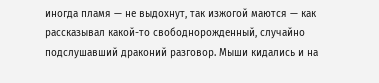иногда пламя — не выдохнут, так изжогой маются — как рассказывал какой-то свободнорожденный, случайно подслушавший драконий разговор. Мыши кидались и на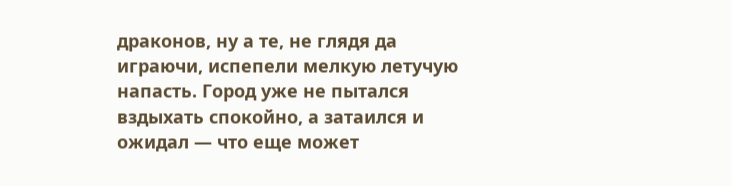драконов, ну а те, не глядя да играючи, испепели мелкую летучую напасть. Город уже не пытался вздыхать спокойно, а затаился и ожидал — что еще может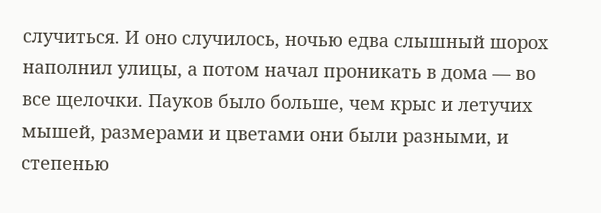случиться. И оно случилось, ночью едва слышный шорох наполнил улицы, а потом начал проникать в дома — во все щелочки. Пауков было больше, чем крыс и летучих мышей, размерами и цветами они были разными, и степенью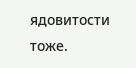ядовитости тоже.